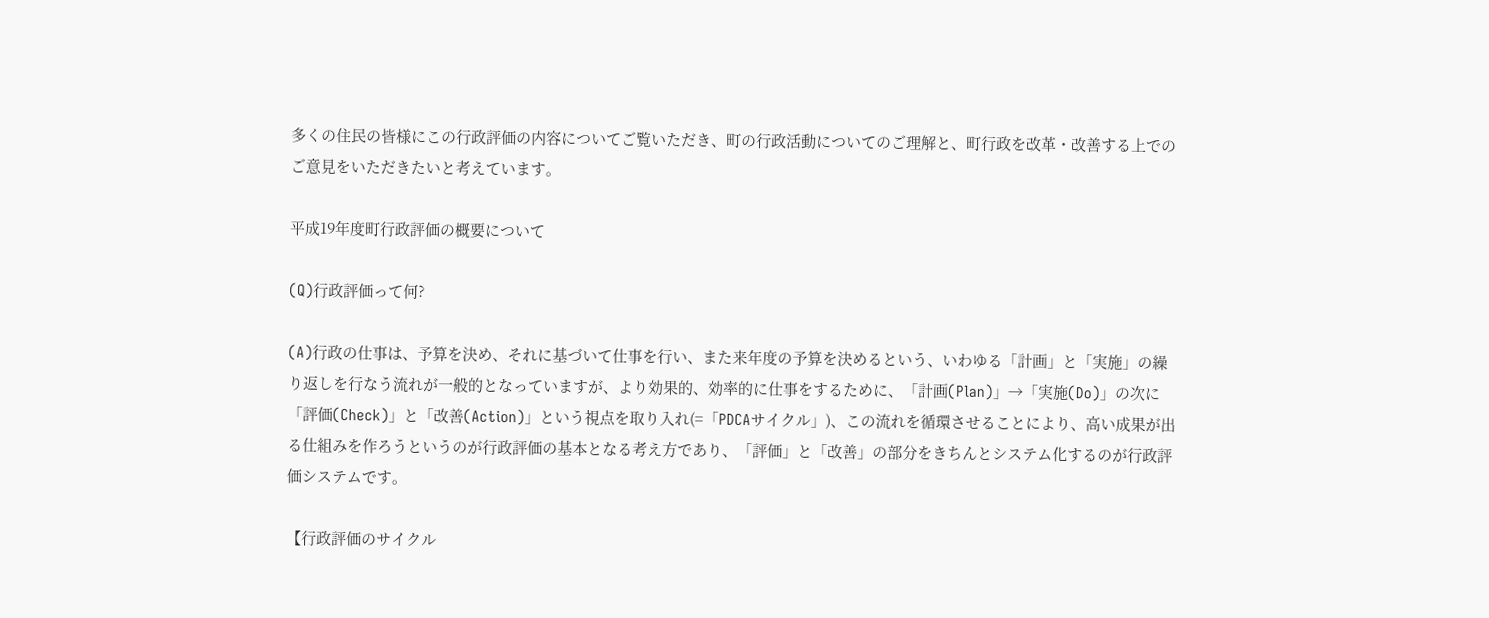多くの住民の皆様にこの行政評価の内容についてご覧いただき、町の行政活動についてのご理解と、町行政を改革・改善する上でのご意見をいただきたいと考えています。

平成19年度町行政評価の概要について

(Q)行政評価って何?

(A)行政の仕事は、予算を決め、それに基づいて仕事を行い、また来年度の予算を決めるという、いわゆる「計画」と「実施」の繰り返しを行なう流れが一般的となっていますが、より効果的、効率的に仕事をするために、「計画(Plan)」→「実施(Do)」の次に「評価(Check)」と「改善(Action)」という視点を取り入れ(=「PDCAサイクル」)、この流れを循環させることにより、高い成果が出る仕組みを作ろうというのが行政評価の基本となる考え方であり、「評価」と「改善」の部分をきちんとシステム化するのが行政評価システムです。

【行政評価のサイクル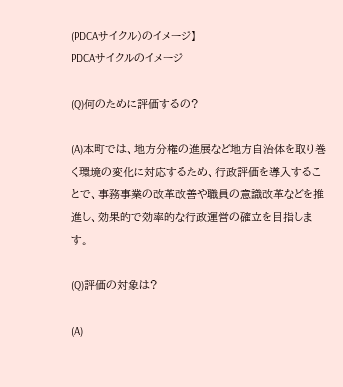(PDCAサイクル)のイメージ】
PDCAサイクルのイメージ

(Q)何のために評価するの?

(A)本町では、地方分権の進展など地方自治体を取り巻く環境の変化に対応するため、行政評価を導入することで、事務事業の改革改善や職員の意識改革などを推進し、効果的で効率的な行政運営の確立を目指します。

(Q)評価の対象は?

(A)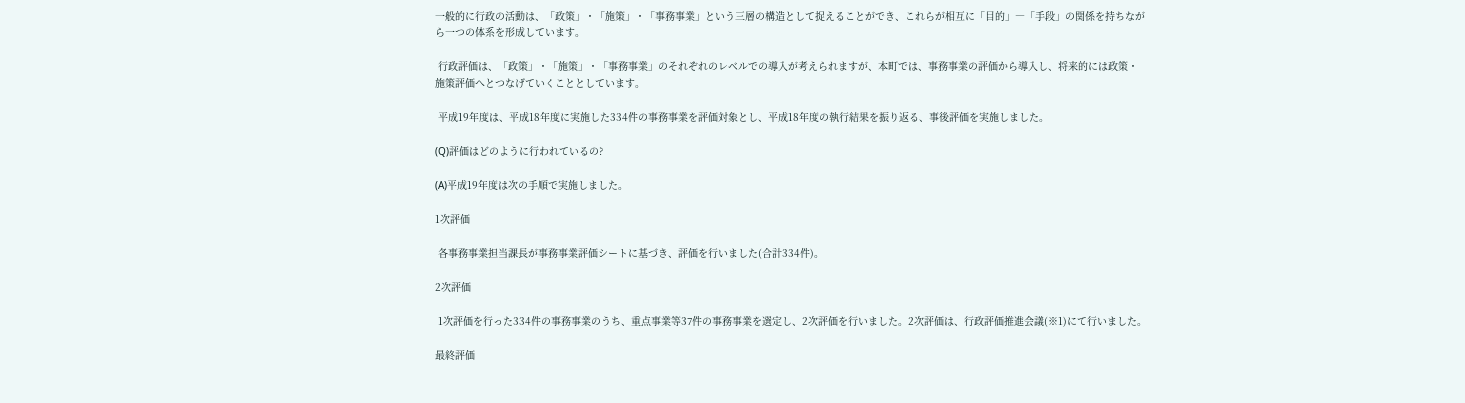一般的に行政の活動は、「政策」・「施策」・「事務事業」という三層の構造として捉えることができ、これらが相互に「目的」―「手段」の関係を持ちながら一つの体系を形成しています。

 行政評価は、「政策」・「施策」・「事務事業」のそれぞれのレベルでの導入が考えられますが、本町では、事務事業の評価から導入し、将来的には政策・施策評価へとつなげていくこととしています。

 平成19年度は、平成18年度に実施した334件の事務事業を評価対象とし、平成18年度の執行結果を振り返る、事後評価を実施しました。

(Q)評価はどのように行われているの?

(A)平成19年度は次の手順で実施しました。

1次評価

 各事務事業担当課長が事務事業評価シートに基づき、評価を行いました(合計334件)。

2次評価

 1次評価を行った334件の事務事業のうち、重点事業等37件の事務事業を選定し、2次評価を行いました。2次評価は、行政評価推進会議(※1)にて行いました。

最終評価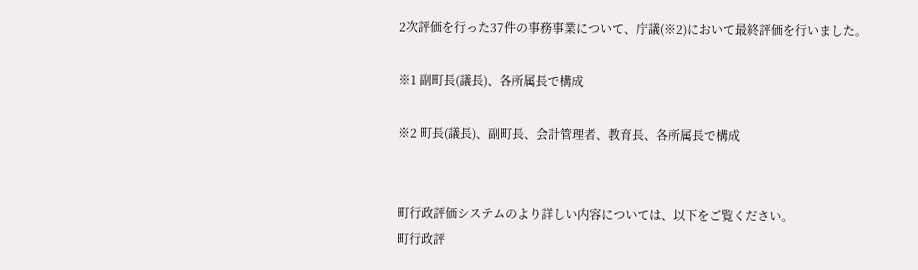2次評価を行った37件の事務事業について、庁議(※2)において最終評価を行いました。

※1 副町長(議長)、各所属長で構成

※2 町長(議長)、副町長、会計管理者、教育長、各所属長で構成


町行政評価システムのより詳しい内容については、以下をご覧ください。
町行政評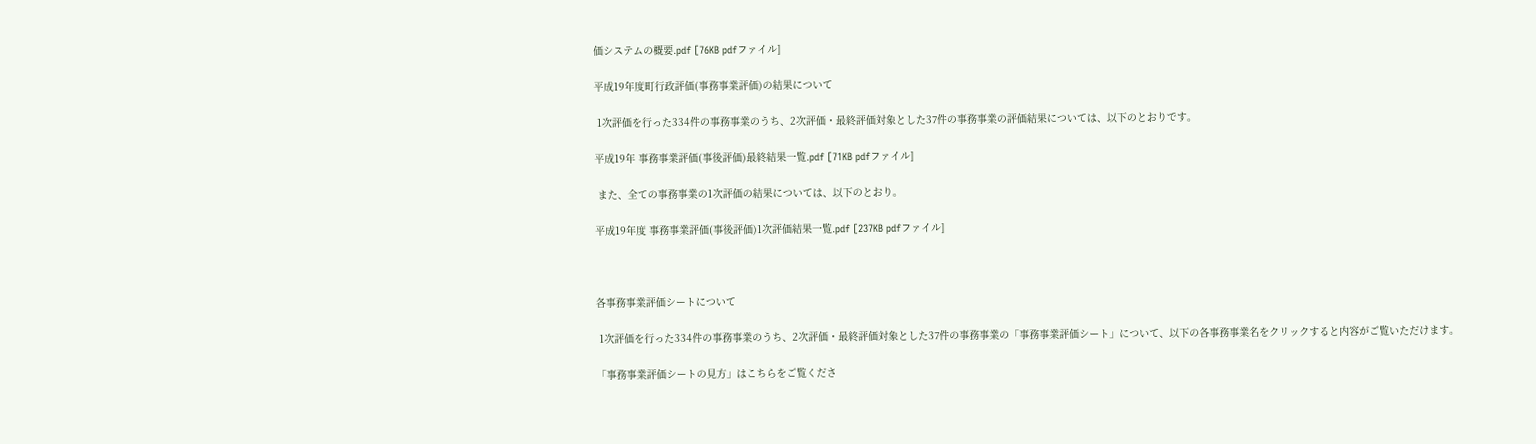価システムの概要.pdf [76KB pdfファイル]

平成19年度町行政評価(事務事業評価)の結果について

 1次評価を行った334件の事務事業のうち、2次評価・最終評価対象とした37件の事務事業の評価結果については、以下のとおりです。

平成19年 事務事業評価(事後評価)最終結果一覧.pdf [71KB pdfファイル]

 また、全ての事務事業の1次評価の結果については、以下のとおり。

平成19年度 事務事業評価(事後評価)1次評価結果一覧.pdf [237KB pdfファイル]



各事務事業評価シートについて

 1次評価を行った334件の事務事業のうち、2次評価・最終評価対象とした37件の事務事業の「事務事業評価シート」について、以下の各事務事業名をクリックすると内容がご覧いただけます。

「事務事業評価シートの見方」はこちらをご覧くださ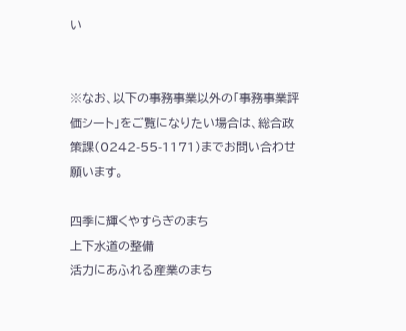い


※なお、以下の事務事業以外の「事務事業評価シート」をご覧になりたい場合は、総合政策課(0242-55-1171)までお問い合わせ願います。

四季に輝くやすらぎのまち
上下水道の整備
活力にあふれる産業のまち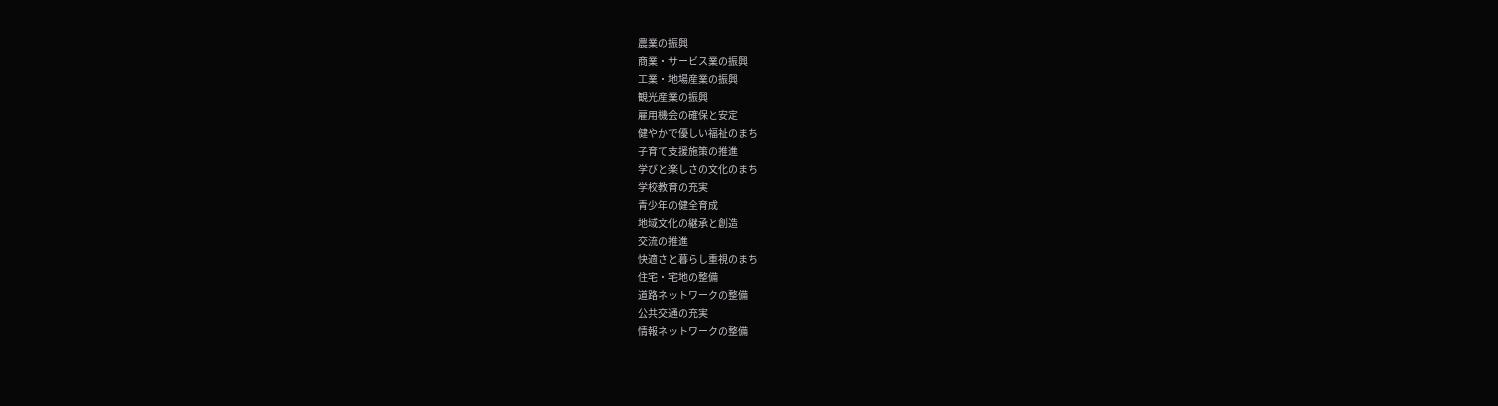農業の振興
商業・サービス業の振興
工業・地場産業の振興
観光産業の振興
雇用機会の確保と安定
健やかで優しい福祉のまち
子育て支援施策の推進
学びと楽しさの文化のまち
学校教育の充実
青少年の健全育成
地域文化の継承と創造
交流の推進
快適さと暮らし重視のまち
住宅・宅地の整備
道路ネットワークの整備
公共交通の充実
情報ネットワークの整備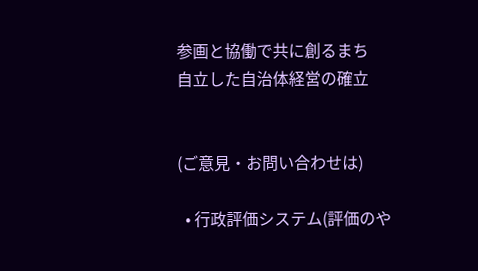参画と協働で共に創るまち
自立した自治体経営の確立


(ご意見・お問い合わせは)

  • 行政評価システム(評価のや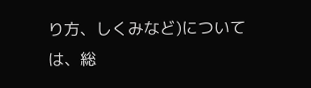り方、しくみなど)については、総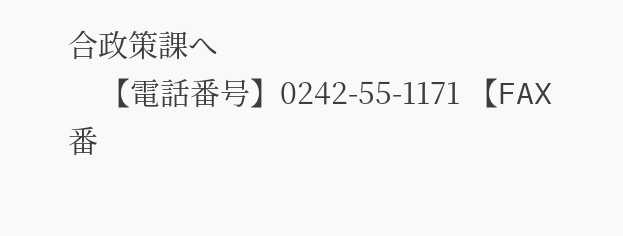合政策課へ
    【電話番号】0242-55-1171 【FAX番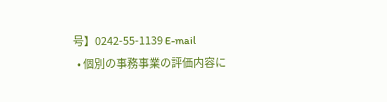号】0242-55-1139 E-mail
  • 個別の事務事業の評価内容に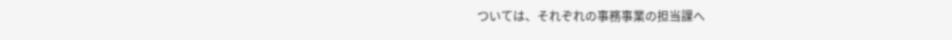ついては、それぞれの事務事業の担当課へ